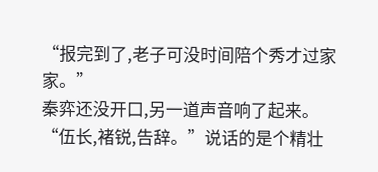“报完到了,老子可没时间陪个秀才过家家。”
秦弈还没开口,另一道声音响了起来。
“伍长,褚锐,告辞。”说话的是个精壮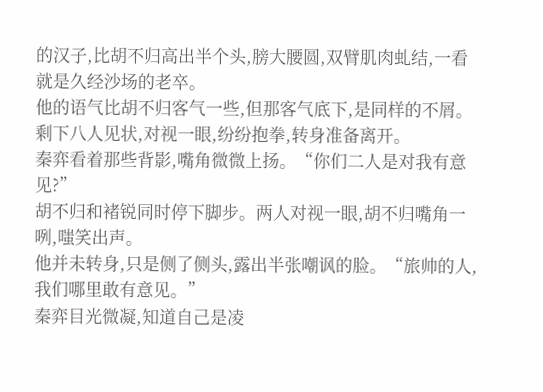的汉子,比胡不归高出半个头,膀大腰圆,双臂肌肉虬结,一看就是久经沙场的老卒。
他的语气比胡不归客气一些,但那客气底下,是同样的不屑。
剩下八人见状,对视一眼,纷纷抱拳,转身准备离开。
秦弈看着那些背影,嘴角微微上扬。“你们二人是对我有意见?”
胡不归和褚锐同时停下脚步。两人对视一眼,胡不归嘴角一咧,嗤笑出声。
他并未转身,只是侧了侧头,露出半张嘲讽的脸。“旅帅的人,我们哪里敢有意见。”
秦弈目光微凝,知道自己是凌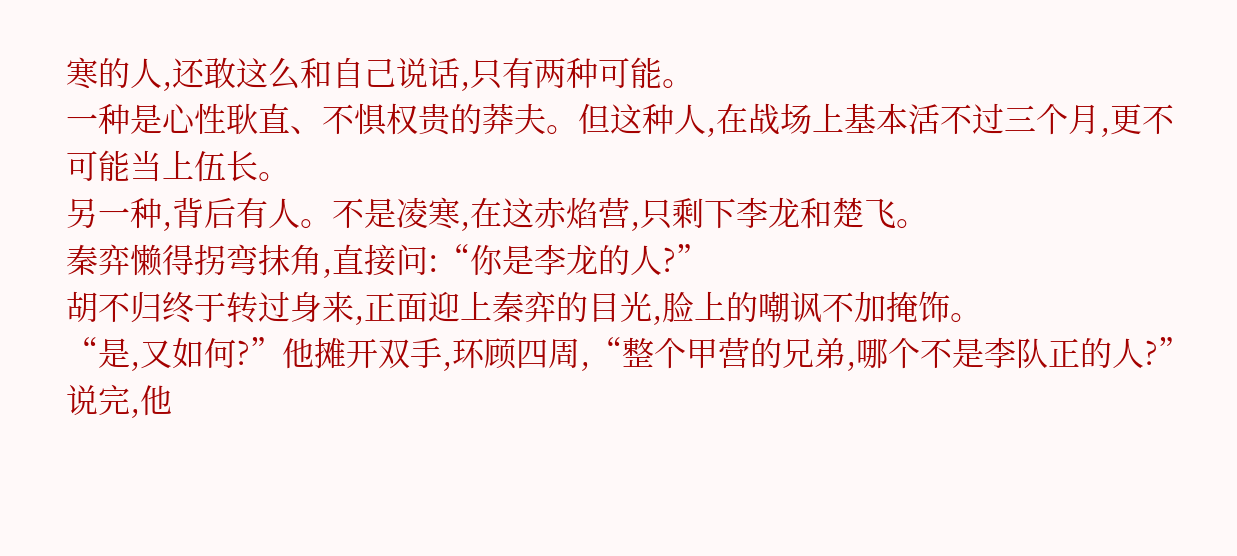寒的人,还敢这么和自己说话,只有两种可能。
一种是心性耿直、不惧权贵的莽夫。但这种人,在战场上基本活不过三个月,更不可能当上伍长。
另一种,背后有人。不是凌寒,在这赤焰营,只剩下李龙和楚飞。
秦弈懒得拐弯抹角,直接问:“你是李龙的人?”
胡不归终于转过身来,正面迎上秦弈的目光,脸上的嘲讽不加掩饰。
“是,又如何?”他摊开双手,环顾四周,“整个甲营的兄弟,哪个不是李队正的人?”
说完,他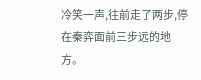冷笑一声,往前走了两步,停在秦弈面前三步远的地方。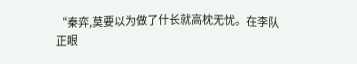“秦弈,莫要以为做了什长就高枕无忧。在李队正眼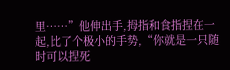里……”他伸出手,拇指和食指捏在一起,比了个极小的手势,“你就是一只随时可以捏死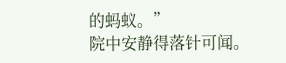的蚂蚁。”
院中安静得落针可闻。